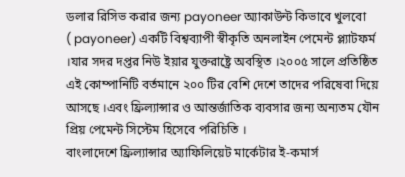ডলার রিসিভ করার জন্য payoneer অ্যাকাউন্ট কিভাবে খুলবো
( payoneer) একটি বিশ্বব্যাপী স্বীকৃতি অনলাইন পেমেন্ট প্ল্যাটফর্ম ।যার সদর দপ্তর নিউ ইয়ার যুক্তরাষ্ট্রে অবস্থিত ।২০০৫ সালে প্রতিষ্ঠিত এই কোম্পানিটি বর্তমানে ২০০ টির বেশি দেশে তাদের পরিষেবা দিয়ে আসছে ।এবং ফ্রিল্যান্সার ও আন্তর্জাতিক ব্যবসার জন্য অন্যতম যৌন প্রিয় পেমেন্ট সিস্টেম হিসেবে পরিচিতি ।
বাংলাদেশে ফ্রিল্যান্সার অ্যাফিলিয়েট মার্কেটার ই-কমার্স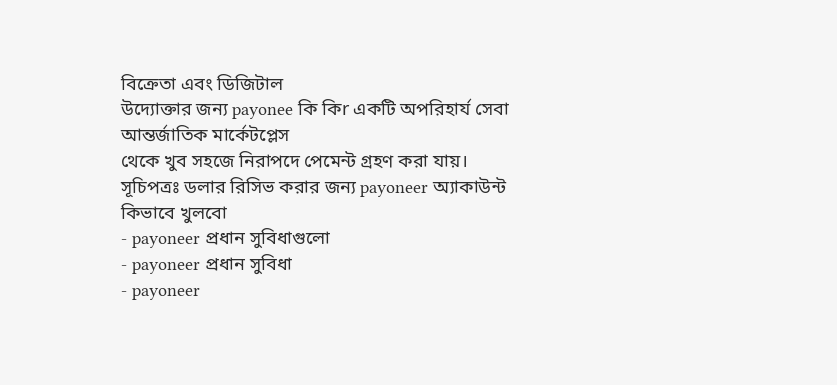বিক্রেতা এবং ডিজিটাল
উদ্যোক্তার জন্য payonee কি কিr একটি অপরিহার্য সেবা আন্তর্জাতিক মার্কেটপ্লেস
থেকে খুব সহজে নিরাপদে পেমেন্ট গ্রহণ করা যায়।
সূচিপত্রঃ ডলার রিসিভ করার জন্য payoneer অ্যাকাউন্ট কিভাবে খুলবো
- payoneer প্রধান সুবিধাগুলো
- payoneer প্রধান সুবিধা
- payoneer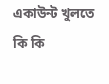একাউন্ট খুলতে কি কি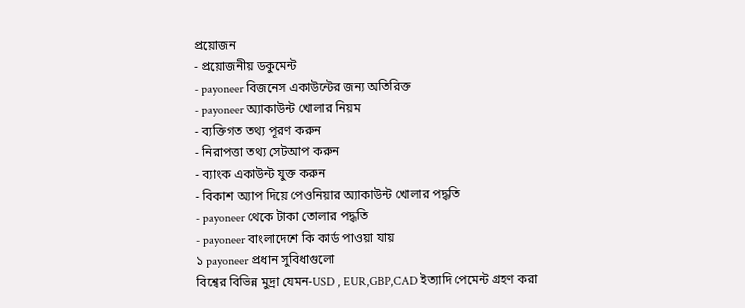প্রয়োজন
- প্রয়োজনীয় ডকুমেন্ট
- payoneer বিজনেস একাউন্টের জন্য অতিরিক্ত
- payoneer অ্যাকাউন্ট খোলার নিয়ম
- ব্যক্তিগত তথ্য পূরণ করুন
- নিরাপত্তা তথ্য সেটআপ করুন
- ব্যাংক একাউন্ট যুক্ত করুন
- বিকাশ অ্যাপ দিয়ে পেওনিয়ার অ্যাকাউন্ট খোলার পদ্ধতি
- payoneer থেকে টাকা তোলার পদ্ধতি
- payoneer বাংলাদেশে কি কার্ড পাওয়া যায়
১ payoneer প্রধান সুবিধাগুলো
বিশ্বের বিভিন্ন মুদ্রা যেমন-USD , EUR,GBP,CAD ইত্যাদি পেমেন্ট গ্রহণ করা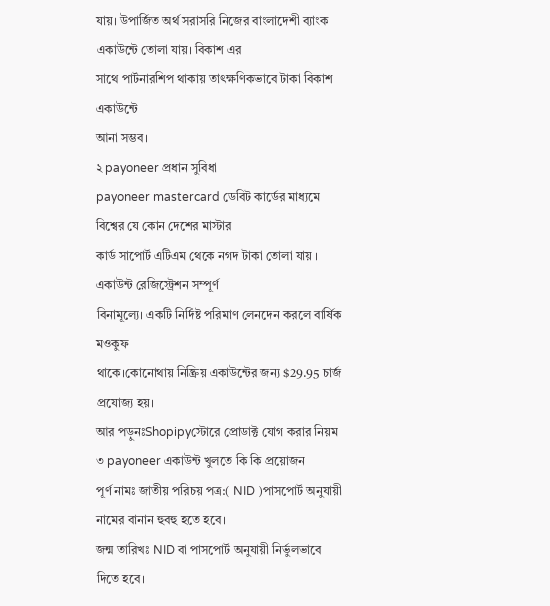যায়। উপার্জিত অর্থ সরাসরি নিজের বাংলাদেশী ব্যাংক একাউন্টে তোলা যায়। বিকাশ এর
সাথে পার্টনারশিপ থাকায় তাৎক্ষণিকভাবে টাকা বিকাশ একাউন্টে
আনা সম্ভব।
২ payoneer প্রধান সুবিধা
payoneer mastercard ডেবিট কার্ডের মাধ্যমে বিশ্বের যে কোন দেশের মাস্টার
কার্ড সাপোর্ট এটিএম থেকে নগদ টাকা তোলা যায় । একাউন্ট রেজিস্ট্রেশন সম্পূর্ণ
বিনামূল্যে। একটি নির্দিষ্ট পরিমাণ লেনদেন করলে বার্ষিক মওকুফ
থাকে।কোনোথায় নিষ্ক্রিয় একাউন্টের জন্য $29.95 চার্জ প্রযোজ্য হয়।
আর পড়ুনঃShopipyস্টোরে প্রোডাক্ট যোগ করার নিয়ম
৩ payoneer একাউন্ট খুলতে কি কি প্রয়োজন
পূর্ণ নামঃ জাতীয় পরিচয় পত্র:( NID )পাসপোর্ট অনুযায়ী নামের বানান হুবহু হতে হবে।
জন্ম তারিখঃ NID বা পাসপোর্ট অনুযায়ী নির্ভুলভাবে দিতে হবে।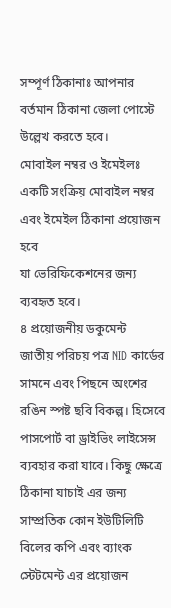সম্পূর্ণ ঠিকানাঃ আপনার বর্তমান ঠিকানা জেলা পোস্টে উল্লেখ করতে হবে।
মোবাইল নম্বর ও ইমেইলঃ একটি সংক্রিয় মোবাইল নম্বর এবং ইমেইল ঠিকানা প্রয়োজন হবে
যা ভেরিফিকেশনের জন্য ব্যবহৃত হবে।
৪ প্রয়োজনীয় ডকুমেন্ট
জাতীয় পরিচয় পত্র NID কার্ডের সামনে এবং পিছনে অংশের রঙিন স্পষ্ট ছবি বিকল্প। হিসেবে পাসপোর্ট বা ড্রাইভিং লাইসেন্স ব্যবহার করা যাবে। কিছু ক্ষেত্রে ঠিকানা যাচাই এর জন্য সাম্প্রতিক কোন ইউটিলিটি বিলের কপি এবং ব্যাংক স্টেটমেন্ট এর প্রয়োজন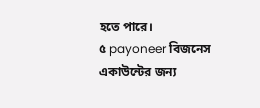হতে পারে।
৫ payoneer বিজনেস একাউন্টের জন্য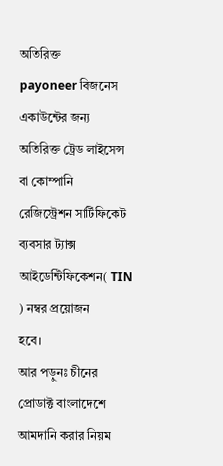অতিরিক্ত
payoneer বিজনেস একাউন্টের জন্য অতিরিক্ত ট্রেড লাইসেন্স বা কোম্পানি
রেজিস্ট্রেশন সার্টিফিকেট ব্যবসার ট্যাক্স আইডেন্টিফিকেশন( TIN ) নম্বর প্রয়োজন
হবে।
আর পড়ুনঃ চীনের প্রোডাক্ট বাংলাদেশে আমদানি করার নিয়ম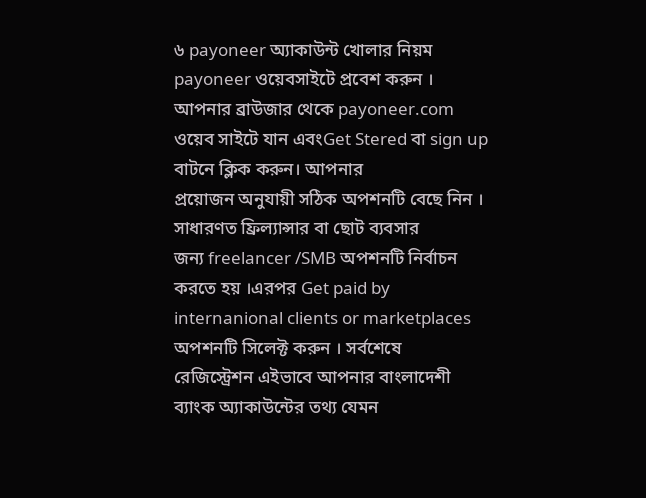৬ payoneer অ্যাকাউন্ট খোলার নিয়ম
payoneer ওয়েবসাইটে প্রবেশ করুন । আপনার ব্রাউজার থেকে payoneer.com
ওয়েব সাইটে যান এবংGet Stered বা sign up বাটনে ক্লিক করুন। আপনার
প্রয়োজন অনুযায়ী সঠিক অপশনটি বেছে নিন । সাধারণত ফ্রিল্যান্সার বা ছোট ব্যবসার
জন্য freelancer /SMB অপশনটি নির্বাচন করতে হয় ।এরপর Get paid by
internanional clients or marketplaces অপশনটি সিলেক্ট করুন । সর্বশেষে
রেজিস্ট্রেশন এইভাবে আপনার বাংলাদেশী ব্যাংক অ্যাকাউন্টের তথ্য যেমন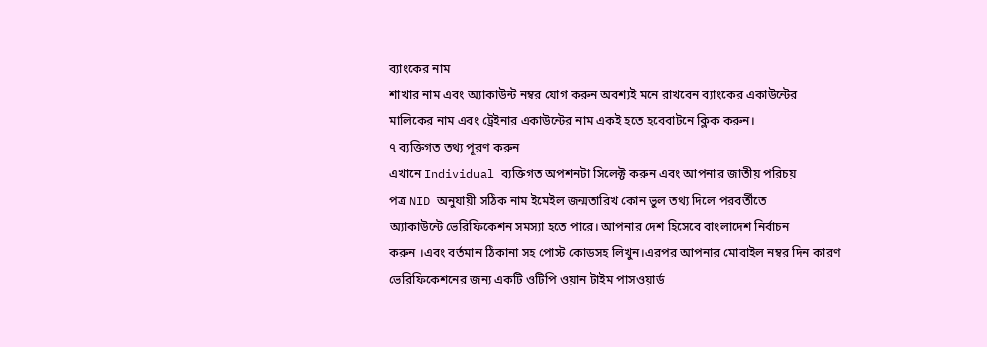ব্যাংকের নাম
শাখার নাম এবং অ্যাকাউন্ট নম্বর যোগ করুন অবশ্যই মনে রাখবেন ব্যাংকের একাউন্টের
মালিকের নাম এবং ট্রেইনার একাউন্টের নাম একই হতে হবেবাটনে ক্লিক করুন।
৭ ব্যক্তিগত তথ্য পূরণ করুন
এখানে Individual ব্যক্তিগত অপশনটা সিলেক্ট করুন এবং আপনার জাতীয় পরিচয়
পত্র NID অনুযায়ী সঠিক নাম ইমেইল জন্মতারিখ কোন ভুল তথ্য দিলে পরবর্তীতে
অ্যাকাউন্টে ভেরিফিকেশন সমস্যা হতে পারে। আপনার দেশ হিসেবে বাংলাদেশ নির্বাচন
করুন ।এবং বর্তমান ঠিকানা সহ পোস্ট কোডসহ লিখুন।এরপর আপনার মোবাইল নম্বর দিন কারণ
ভেরিফিকেশনের জন্য একটি ওটিপি ওয়ান টাইম পাসওয়ার্ড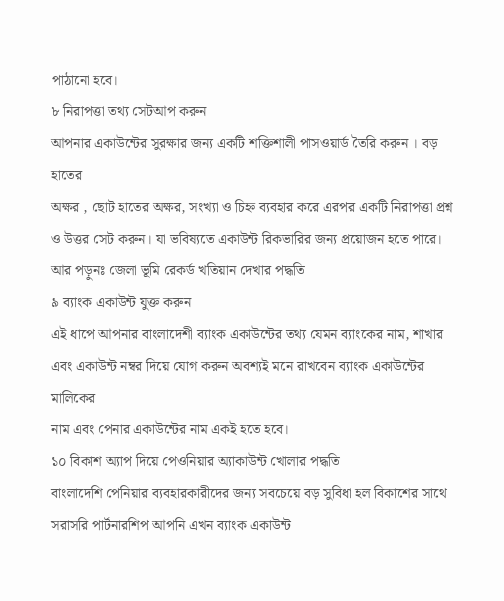পাঠানো হবে।
৮ নিরাপত্তা তথ্য সেটআপ করুন
আপনার একাউন্টের সুরক্ষার জন্য একটি শক্তিশালী পাসওয়ার্ড তৈরি করুন । বড় হাতের
অক্ষর , ছোট হাতের অক্ষর, সংখ্যা ও চিহ্ন ব্যবহার করে এরপর একটি নিরাপত্তা প্রশ্ন
ও উত্তর সেট করুন। যা ভবিষ্যতে একাউন্ট রিকভারির জন্য প্রয়োজন হতে পারে।
আর পড়ুনঃ জেলা ভূমি রেকর্ড খতিয়ান দেখার পদ্ধতি
৯ ব্যাংক একাউন্ট যুক্ত করুন
এই ধাপে আপনার বাংলাদেশী ব্যাংক একাউন্টের তথ্য যেমন ব্যাংকের নাম, শাখার
এবং একাউন্ট নম্বর দিয়ে যোগ করুন অবশ্যই মনে রাখবেন ব্যাংক একাউন্টের মালিকের
নাম এবং পেনার একাউন্টের নাম একই হতে হবে।
১০ বিকাশ অ্যাপ দিয়ে পেওনিয়ার অ্যাকাউন্ট খোলার পদ্ধতি
বাংলাদেশি পেনিয়ার ব্যবহারকারীদের জন্য সবচেয়ে বড় সুবিধা হল বিকাশের সাথে সরাসরি পার্টনারশিপ আপনি এখন ব্যাংক একাউন্ট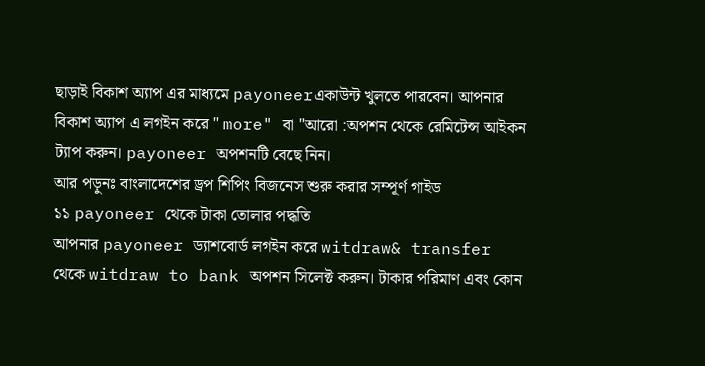ছাড়াই বিকাশ অ্যাপ এর মাধ্যমে payoneerএকাউন্ট খুলতে পারবেন। আপনার বিকাশ অ্যাপ এ লগইন করে " more" বা "আরো :অপশন থেকে রেমিটেন্স আইকন ট্যাপ করুন। payoneer অপশনটি বেছে নিন।
আর পড়ুনঃ বাংলাদেশের ড্রপ শিপিং বিজনেস শুরু করার সম্পূর্ণ গাইড
১১ payoneer থেকে টাকা তোলার পদ্ধতি
আপনার payoneer ড্যাশবোর্ড লগইন করে witdraw& transfer থেকে witdraw to bank অপশন সিলেক্ট করুন। টাকার পরিমাণ এবং কোন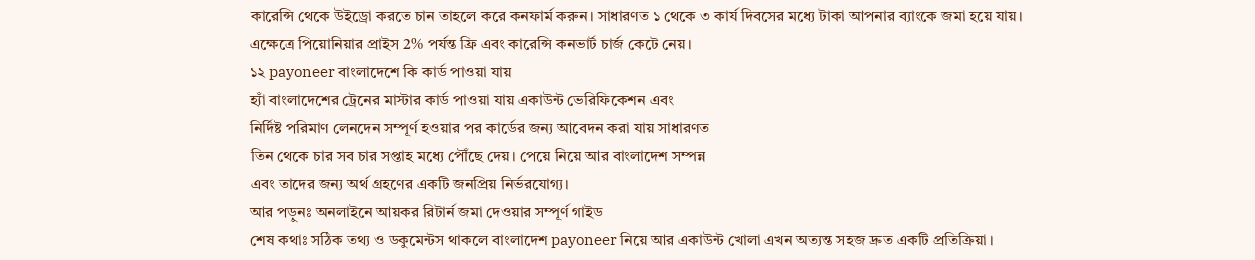কারেন্সি থেকে উইড্রো করতে চান তাহলে করে কনফার্ম করুন। সাধারণত ১ থেকে ৩ কার্য দিবসের মধ্যে টাকা আপনার ব্যাংকে জমা হয়ে যায়। এক্ষেত্রে পিয়োনিয়ার প্রাইস 2% পর্যন্ত ফ্রি এবং কারেন্সি কনভার্ট চার্জ কেটে নেয়।
১২ payoneer বাংলাদেশে কি কার্ড পাওয়া যায়
হ্যাঁ বাংলাদেশের ট্রেনের মাস্টার কার্ড পাওয়া যায় একাউন্ট ভেরিফিকেশন এবং
নির্দিষ্ট পরিমাণ লেনদেন সম্পূর্ণ হওয়ার পর কার্ডের জন্য আবেদন করা যায় সাধারণত
তিন থেকে চার সব চার সপ্তাহ মধ্যে পৌঁছে দেয়। পেয়ে নিয়ে আর বাংলাদেশ সম্পন্ন
এবং তাদের জন্য অর্থ গ্রহণের একটি জনপ্রিয় নির্ভরযোগ্য।
আর পড়ুনঃ অনলাইনে আয়কর রিটার্ন জমা দেওয়ার সম্পূর্ণ গাইড
শেষ কথাঃ সঠিক তথ্য ও ডকুমেন্টস থাকলে বাংলাদেশ payoneer নিয়ে আর একাউন্ট খোলা এখন অত্যন্ত সহজ দ্রুত একটি প্রতিক্রিয়া ।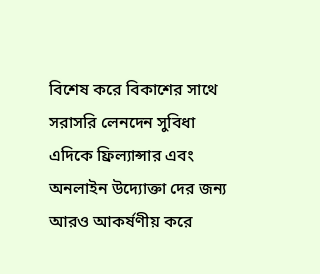বিশেষ করে বিকাশের সাথে সরাসরি লেনদেন সুবিধা এদিকে ফ্রিল্যান্সার এবং অনলাইন উদ্যোক্তা দের জন্য আরও আকর্ষণীয় করে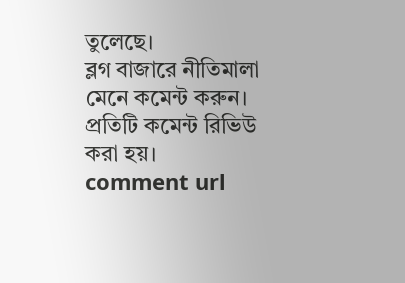তুলেছে।
ব্লগ বাজারে নীতিমালা মেনে কমেন্ট করুন। প্রতিটি কমেন্ট রিভিউ করা হয়।
comment url